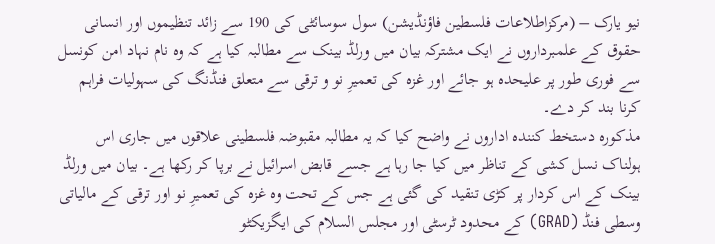نیو یارک – (مرکزاطلاعات فلسطین فاؤنڈیشن) سول سوسائٹی کی 190 سے زائد تنظیموں اور انسانی حقوق کے علمبرداروں نے ایک مشترکہ بیان میں ورلڈ بینک سے مطالبہ کیا ہے کہ وہ نام نہاد امن کونسل سے فوری طور پر علیحدہ ہو جائے اور غزہ کی تعمیرِ نو و ترقی سے متعلق فنڈنگ کی سہولیات فراہم کرنا بند کر دے۔
مذکورہ دستخط کنندہ اداروں نے واضح کیا کہ یہ مطالبہ مقبوضہ فلسطینی علاقوں میں جاری اس ہولناک نسل کشی کے تناظر میں کیا جا رہا ہے جسے قابض اسرائیل نے برپا کر رکھا ہے۔ بیان میں ورلڈ بینک کے اس کردار پر کڑی تنقید کی گئی ہے جس کے تحت وہ غزہ کی تعمیرِ نو اور ترقی کے مالیاتی وسطی فنڈ (GRAD) کے محدود ٹرسٹی اور مجلس السلام کی ایگزیکٹو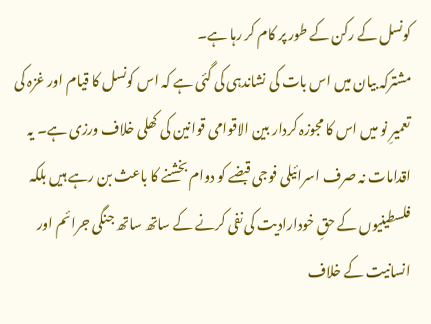کونسل کے رکن کے طور پر کام کر رہا ہے۔
مشترکہ بیان میں اس بات کی نشاندہی کی گئی ہے کہ اس کونسل کا قیام اور غزہ کی تعمیرِ نو میں اس کا مجوزہ کردار بین الاقوامی قوانین کی کھلی خلاف ورزی ہے۔ یہ اقدامات نہ صرف اسرائیلی فوجی قبضے کو دوام بخشنے کا باعث بن رہے ہیں بلکہ فلسطینیوں کے حقِ خودارادیت کی نفی کرنے کے ساتھ ساتھ جنگی جرائم اور انسانیت کے خلاف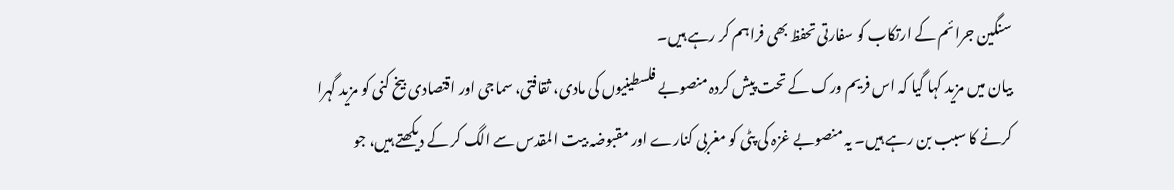سنگین جرائم کے ارتکاب کو سفارتی تحفظ بھی فراہم کر رہے ہیں۔
بیان میں مزید کہا گیا کہ اس فریم ورک کے تحت پیش کردہ منصوبے فلسطینیوں کی مادی، ثقافتی، سماجی اور اقتصادی بیخ کنی کو مزید گہرا کرنے کا سبب بن رہے ہیں۔ یہ منصوبے غزہ کی پٹی کو مغربی کنارے اور مقبوضہ بیت المقدس سے الگ کر کے دیکھتے ہیں، جو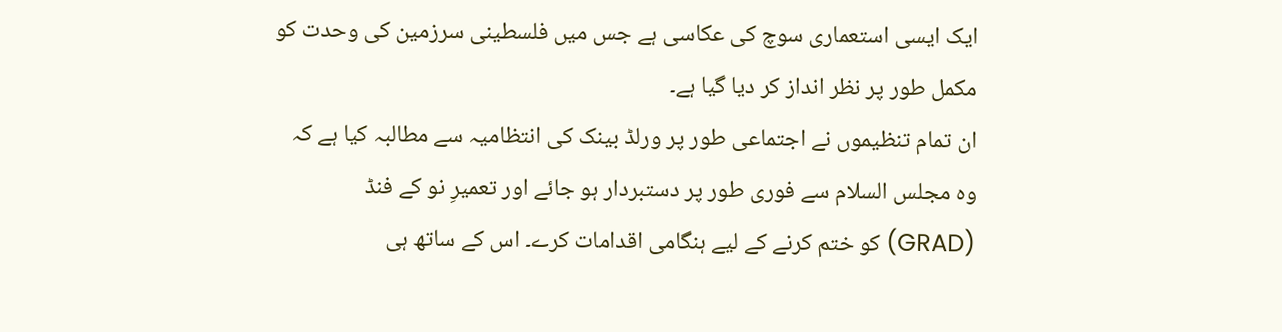ایک ایسی استعماری سوچ کی عکاسی ہے جس میں فلسطینی سرزمین کی وحدت کو مکمل طور پر نظر انداز کر دیا گیا ہے۔
ان تمام تنظیموں نے اجتماعی طور پر ورلڈ بینک کی انتظامیہ سے مطالبہ کیا ہے کہ وہ مجلس السلام سے فوری طور پر دستبردار ہو جائے اور تعمیرِ نو کے فنڈ (GRAD) کو ختم کرنے کے لیے ہنگامی اقدامات کرے۔ اس کے ساتھ ہی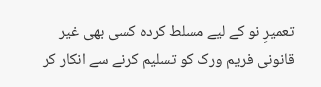تعمیرِ نو کے لیے مسلط کردہ کسی بھی غیر قانونی فریم ورک کو تسلیم کرنے سے انکار کر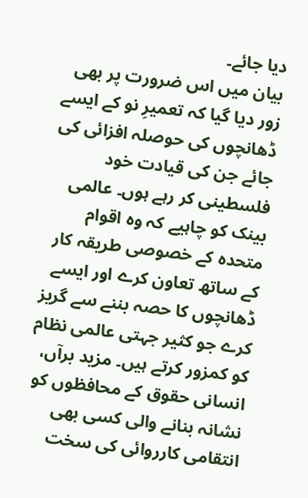دیا جائے۔
بیان میں اس ضرورت پر بھی زور دیا گیا کہ تعمیرِ نو کے ایسے ڈھانچوں کی حوصلہ افزائی کی جائے جن کی قیادت خود فلسطینی کر رہے ہوں۔ عالمی بینک کو چاہیے کہ وہ اقوام متحدہ کے خصوصی طریقہ کار کے ساتھ تعاون کرے اور ایسے ڈھانچوں کا حصہ بننے سے گریز کرے جو کثیر جہتی عالمی نظام کو کمزور کرتے ہیں۔ مزید برآں، انسانی حقوق کے محافظوں کو نشانہ بنانے والی کسی بھی انتقامی کارروائی کی سخت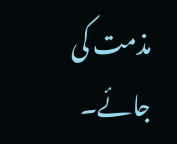مذمت کی جائے۔